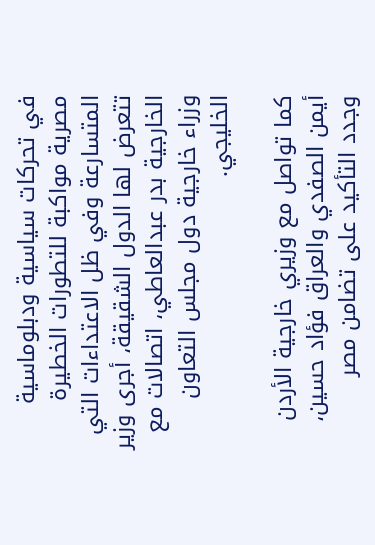في تحركات سياسية ودبلوماسية مصرية مواكبة للتطورات الخطيرة المتسارعة وفي ظل الاعتداءات التي تتعرض لها الدول الشقيقة، أجرى وزير الخارجية بدر عبدالعاطي، اتصالات مع وزراء خارجية دول مجلس التعاون الخليجي.

كما تواصل مع وزيري خارجية الأردن أيمن الصفدي والعراق فؤاد حسين، وجدد التأكيد على تضامن مصر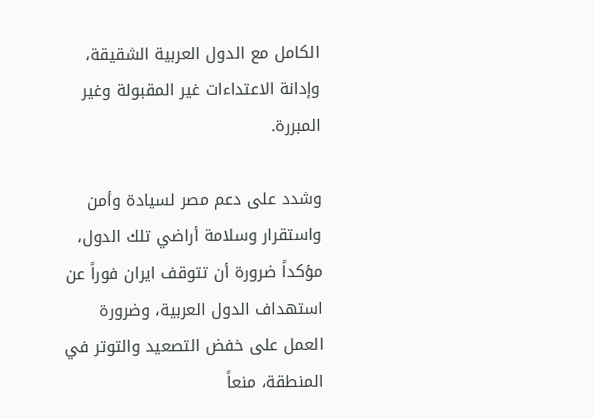الكامل مع الدول العربية الشقيقة، وإدانة الاعتداءات غير المقبولة وغير المبررة.

وشدد على دعم مصر لسيادة وأمن واستقرار وسلامة أراضي تلك الدول، مؤكداً ضرورة أن تتوقف ايران فوراً عن استهداف الدول العربية، وضرورة العمل على خفض التصعيد والتوتر في المنطقة، منعاً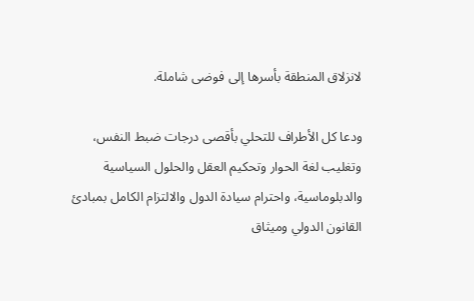لانزلاق المنطقة بأسرها إلى فوضى شاملة.

ودعا كل الأطراف للتحلي بأقصى درجات ضبط النفس، وتغليب لغة الحوار وتحكيم العقل والحلول السياسية والدبلوماسية، واحترام سيادة الدول والالتزام الكامل بمبادئ القانون الدولي وميثاق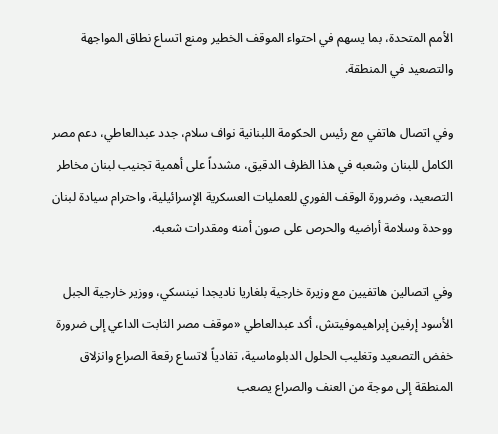الأمم المتحدة، بما يسهم في احتواء الموقف الخطير ومنع اتساع نطاق المواجهة والتصعيد في المنطقة.

وفي اتصال هاتفي مع رئيس الحكومة اللبنانية نواف سلام، جدد عبدالعاطي، دعم مصر الكامل للبنان وشعبه في هذا الظرف الدقيق، مشدداً على أهمية تجنيب لبنان مخاطر التصعيد، وضرورة الوقف الفوري للعمليات العسكرية الإسرائيلية، واحترام سيادة لبنان ووحدة وسلامة أراضيه والحرص على صون أمنه ومقدرات شعبه.

وفي اتصالين هاتفيين مع وزيرة خارجية بلغاريا ناديجدا نينسكي، ووزير خارجية الجبل الأسود إرفين إبراهيموفيتش، أكد عبدالعاطي «موقف مصر الثابت الداعي إلى ضرورة خفض التصعيد وتغليب الحلول الدبلوماسية، تفادياً لاتساع رقعة الصراع وانزلاق المنطقة إلى موجة من العنف والصراع يصعب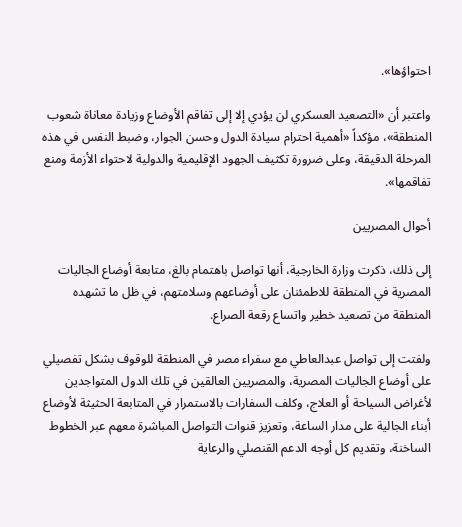احتواؤها».

واعتبر أن «التصعيد العسكري لن يؤدي إلا إلى تفاقم الأوضاع وزيادة معاناة شعوب المنطقة»، مؤكداً «أهمية احترام سيادة الدول وحسن الجوار، وضبط النفس في هذه المرحلة الدقيقة، وعلى ضرورة تكثيف الجهود الإقليمية والدولية لاحتواء الأزمة ومنع تفاقمها».

أحوال المصريين

إلى ذلك، ذكرت وزارة الخارجية، أنها تواصل باهتمام بالغ، متابعة أوضاع الجاليات المصرية في المنطقة للاطمئنان على أوضاعهم وسلامتهم، في ظل ما تشهده المنطقة من تصعيد خطير واتساع رقعة الصراع.

ولفتت إلى تواصل عبدالعاطي مع سفراء مصر في المنطقة للوقوف بشكل تفصيلي على أوضاع الجاليات المصرية، والمصريين العالقين في تلك الدول المتواجدين لأغراض السياحة أو العلاج، وكلف السفارات بالاستمرار في المتابعة الحثيثة لأوضاع أبناء الجالية على مدار الساعة، وتعزيز قنوات التواصل المباشرة معهم عبر الخطوط الساخنة، وتقديم كل أوجه الدعم القنصلي والرعاية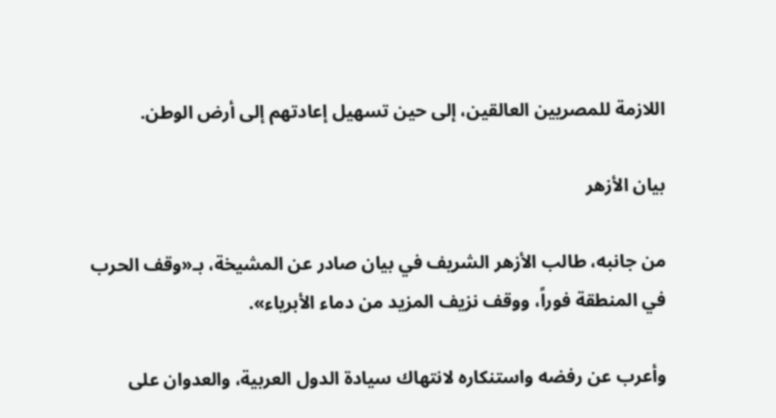اللازمة للمصريين العالقين، إلى حين تسهيل إعادتهم إلى أرض الوطن.

بيان الأزهر

من جانبه، طالب الأزهر الشريف في بيان صادر عن المشيخة، بـ«وقف الحرب في المنطقة فوراً، ووقف نزيف المزيد من دماء الأبرياء».

وأعرب عن رفضه واستنكاره لانتهاك سيادة الدول العربية، والعدوان على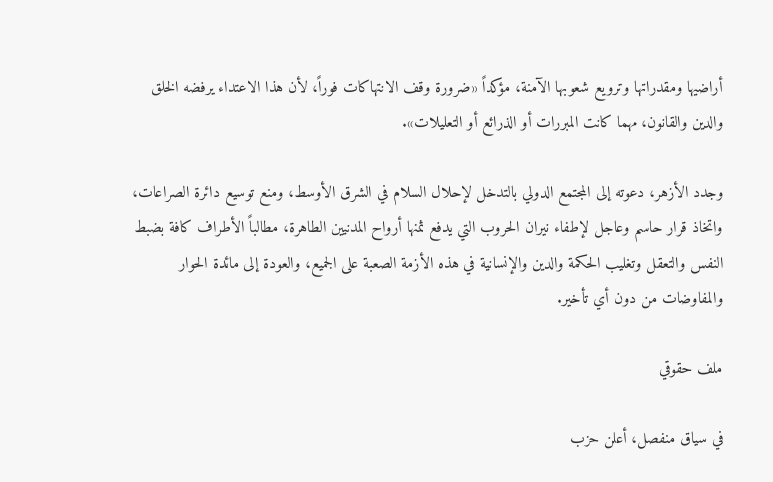أراضيها ومقدراتها وترويع شعوبها الآمنة، مؤكداً «ضرورة وقف الانتهاكات فوراً، لأن هذا الاعتداء يرفضه الخلق والدين والقانون، مهما كانت المبررات أو الذرائع أو التعليلات».

وجدد الأزهر، دعوته إلى المجتمع الدولي بالتدخل لإحلال السلام في الشرق الأوسط، ومنع توسيع دائرة الصراعات، واتخاذ قرار حاسم وعاجل لإطفاء نيران الحروب التي يدفع ثمنها أرواح المدنيين الطاهرة، مطالباً الأطراف كافة بضبط النفس والتعقل وتغليب الحكمة والدين والإنسانية في هذه الأزمة الصعبة على الجميع، والعودة إلى مائدة الحوار والمفاوضات من دون أي تأخير.

ملف حقوقي

في سياق منفصل، أعلن حزب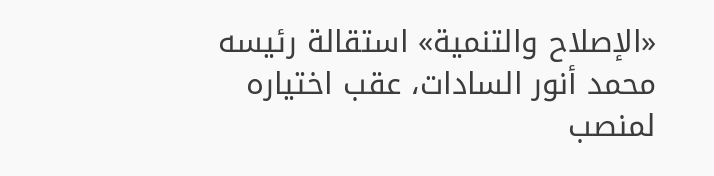«الإصلاح والتنمية» استقالة رئيسه محمد أنور السادات، عقب اختياره لمنصب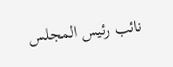نائب رئيس المجلس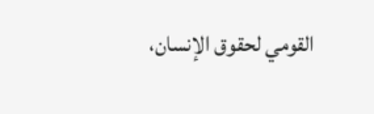القومي لحقوق الإنسان،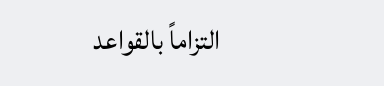التزاماً بالقواعد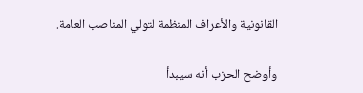القانونية والأعراف المنظمة لتولي المناصب العامة.

وأوضح الحزب أنه سيبدأ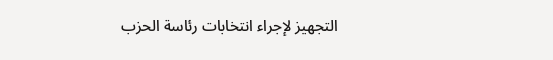التجهيز لإجراء انتخابات رئاسة الحزب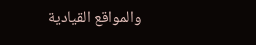والمواقع القيادية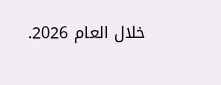خلال العام 2026.